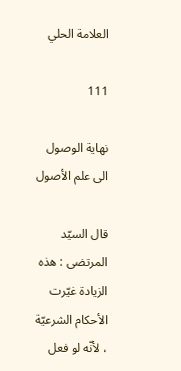العلامة الحلي

111

نهاية الوصول الى علم الأصول

قال السيّد المرتضى : هذه الزيادة غيّرت الأحكام الشرعيّة ، لأنّه لو فعل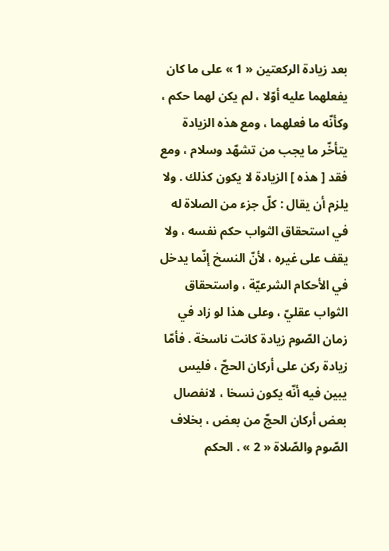بعد زيادة الركعتين « 1 » على ما كان يفعلهما عليه أوّلا ، لم يكن لهما حكم ، وكأنّه ما فعلهما ، ومع هذه الزيادة يتأخّر ما يجب من تشهّد وسلام ، ومع فقد [ هذه ] الزيادة لا يكون كذلك . ولا يلزم أن يقال : كلّ جزء من الصلاة له في استحقاق الثواب حكم نفسه ، ولا يقف على غيره ، لأنّ النسخ إنّما يدخل في الأحكام الشرعيّة ، واستحقاق الثواب عقليّ ، وعلى هذا لو زاد في زمان الصّوم زيادة كانت ناسخة . فأمّا زيادة ركن على أركان الحجّ ، فليس يبين فيه أنّه يكون نسخا ، لانفصال بعض أركان الحجّ من بعض ، بخلاف الصّوم والصّلاة « 2 » . الحكم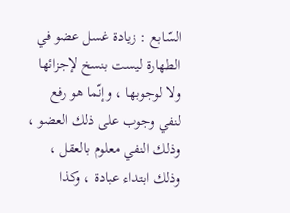السّابع : زيادة غسل عضو في الطهارة ليست بنسخ لإجزائها ولا لوجوبها ، وإنّما هو رفع لنفي وجوب على ذلك العضو ، وذلك النفي معلوم بالعقل ، وذلك ابتداء عبادة ، وكذا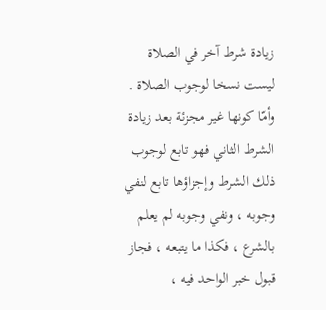زيادة شرط آخر في الصلاة ليست نسخا لوجوب الصلاة . وأمّا كونها غير مجزئة بعد زيادة الشرط الثاني فهو تابع لوجوب ذلك الشرط وإجزاؤها تابع لنفي وجوبه ، ونفي وجوبه لم يعلم بالشرع ، فكذا ما يتبعه ، فجاز قبول خبر الواحد فيه ،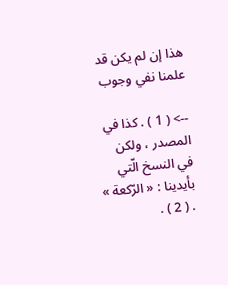هذا إن لم يكن قد علمنا نفي وجوب

--> ( 1 ) . كذا في المصدر ، ولكن في النسخ الّتي بأيدينا : « الرّكعة » . ( 2 ) .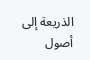الذريعة إلى أصول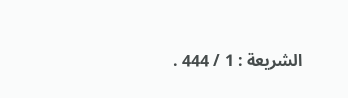الشريعة : 1 / 444 .